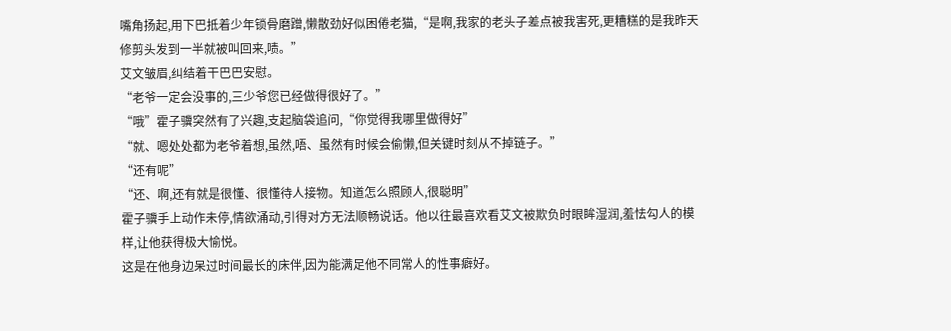嘴角扬起,用下巴抵着少年锁骨磨蹭,懒散劲好似困倦老猫,“是啊,我家的老头子差点被我害死,更糟糕的是我昨天修剪头发到一半就被叫回来,啧。”
艾文皱眉,纠结着干巴巴安慰。
“老爷一定会没事的,三少爷您已经做得很好了。”
“哦”霍子骥突然有了兴趣,支起脑袋追问,“你觉得我哪里做得好”
“就、嗯处处都为老爷着想,虽然,唔、虽然有时候会偷懒,但关键时刻从不掉链子。”
“还有呢”
“还、啊,还有就是很懂、很懂待人接物。知道怎么照顾人,很聪明”
霍子骥手上动作未停,情欲涌动,引得对方无法顺畅说话。他以往最喜欢看艾文被欺负时眼眸湿润,羞怯勾人的模样,让他获得极大愉悦。
这是在他身边呆过时间最长的床伴,因为能满足他不同常人的性事癖好。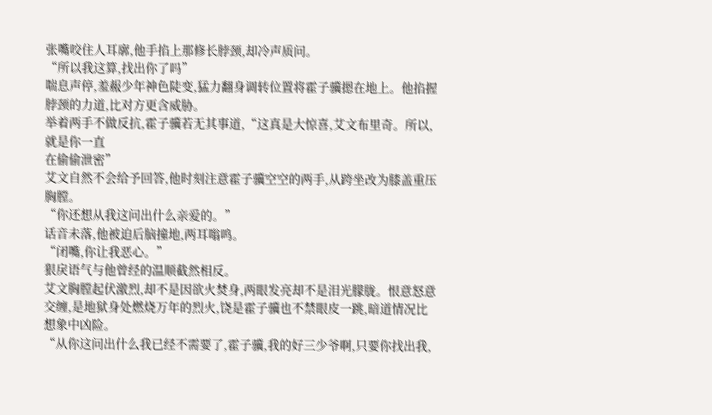张嘴咬住人耳廓,他手掐上那修长脖颈,却冷声质问。
“所以我这算,找出你了吗”
喘息声停,羞赧少年神色陡变,猛力翻身调转位置将霍子骥摁在地上。他掐握脖颈的力道,比对方更含威胁。
举着两手不做反抗,霍子骥若无其事道,“这真是大惊喜,艾文布里奇。所以,就是你一直
在偷偷泄密”
艾文自然不会给予回答,他时刻注意霍子骥空空的两手,从跨坐改为膝盖重压胸膛。
“你还想从我这问出什么亲爱的。”
话音未落,他被迫后脑撞地,两耳嗡鸣。
“闭嘴,你让我恶心。”
狠戾语气与他曾经的温顺截然相反。
艾文胸膛起伏激烈,却不是因欲火焚身,两眼发亮却不是泪光朦胧。恨意怒意交缠,是地狱身处燃烧万年的烈火,饶是霍子骥也不禁眼皮一跳,暗道情况比想象中凶险。
“从你这问出什么我已经不需要了,霍子骥,我的好三少爷啊,只要你找出我,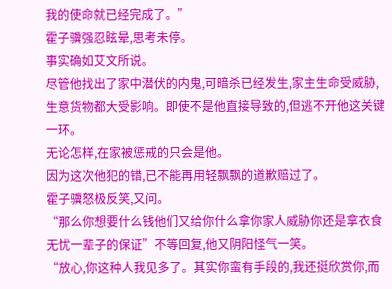我的使命就已经完成了。”
霍子骥强忍眩晕,思考未停。
事实确如艾文所说。
尽管他找出了家中潜伏的内鬼,可暗杀已经发生,家主生命受威胁,生意货物都大受影响。即使不是他直接导致的,但逃不开他这关键一环。
无论怎样,在家被惩戒的只会是他。
因为这次他犯的错,已不能再用轻飘飘的道歉赔过了。
霍子骥怒极反笑,又问。
“那么你想要什么钱他们又给你什么拿你家人威胁你还是拿衣食无忧一辈子的保证”不等回复,他又阴阳怪气一笑。
“放心,你这种人我见多了。其实你蛮有手段的,我还挺欣赏你,而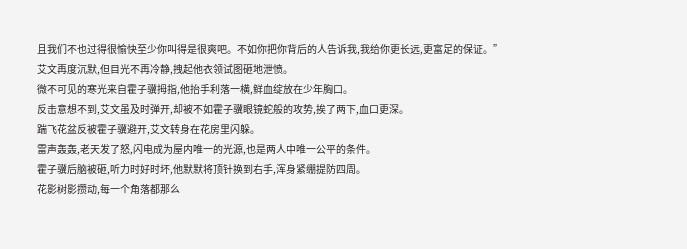且我们不也过得很愉快至少你叫得是很爽吧。不如你把你背后的人告诉我,我给你更长远,更富足的保证。”
艾文再度沉默,但目光不再冷静,拽起他衣领试图砸地泄愤。
微不可见的寒光来自霍子骥拇指,他抬手利落一横,鲜血绽放在少年胸口。
反击意想不到,艾文虽及时弹开,却被不如霍子骥眼镜蛇般的攻势,挨了两下,血口更深。
踹飞花盆反被霍子骥避开,艾文转身在花房里闪躲。
雷声轰轰,老天发了怒,闪电成为屋内唯一的光源,也是两人中唯一公平的条件。
霍子骥后脑被砸,听力时好时坏,他默默将顶针换到右手,浑身紧绷提防四周。
花影树影攒动,每一个角落都那么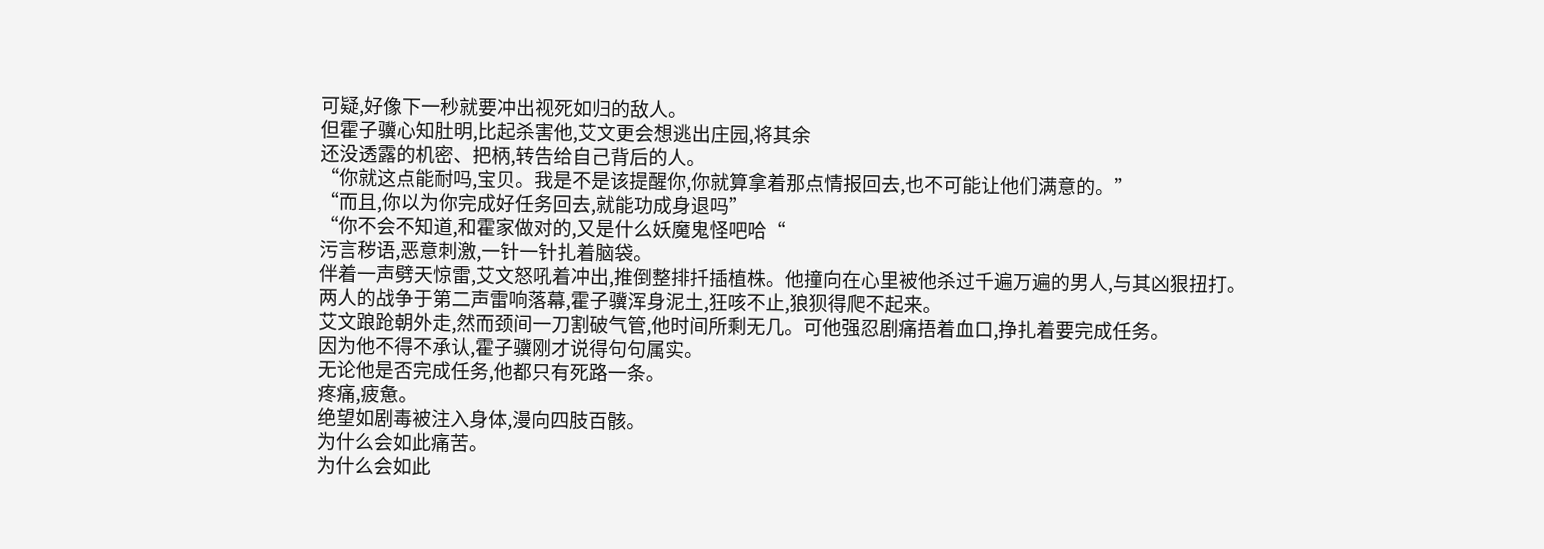可疑,好像下一秒就要冲出视死如归的敌人。
但霍子骥心知肚明,比起杀害他,艾文更会想逃出庄园,将其余
还没透露的机密、把柄,转告给自己背后的人。
“你就这点能耐吗,宝贝。我是不是该提醒你,你就算拿着那点情报回去,也不可能让他们满意的。”
“而且,你以为你完成好任务回去,就能功成身退吗”
“你不会不知道,和霍家做对的,又是什么妖魔鬼怪吧哈“
污言秽语,恶意刺激,一针一针扎着脑袋。
伴着一声劈天惊雷,艾文怒吼着冲出,推倒整排扦插植株。他撞向在心里被他杀过千遍万遍的男人,与其凶狠扭打。
两人的战争于第二声雷响落幕,霍子骥浑身泥土,狂咳不止,狼狈得爬不起来。
艾文踉跄朝外走,然而颈间一刀割破气管,他时间所剩无几。可他强忍剧痛捂着血口,挣扎着要完成任务。
因为他不得不承认,霍子骥刚才说得句句属实。
无论他是否完成任务,他都只有死路一条。
疼痛,疲惫。
绝望如剧毒被注入身体,漫向四肢百骸。
为什么会如此痛苦。
为什么会如此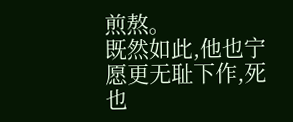煎熬。
既然如此,他也宁愿更无耻下作,死也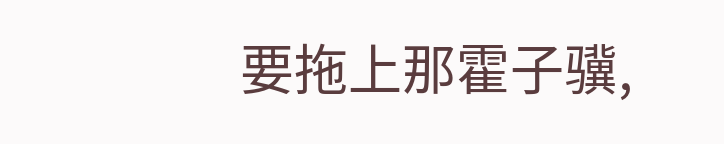要拖上那霍子骥,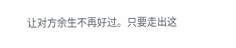让对方余生不再好过。只要走出这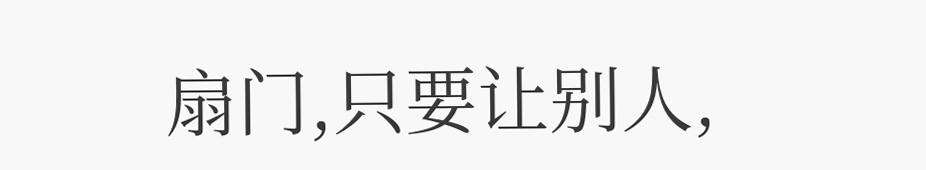扇门,只要让别人,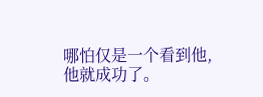哪怕仅是一个看到他,他就成功了。